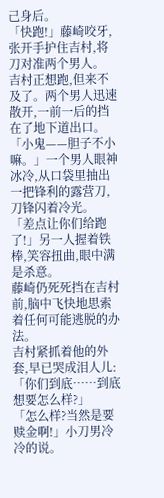己身后。
「快跑!」藤崎咬牙,张开手护住吉村,将刀对准两个男人。
吉村正想跑,但来不及了。两个男人迅速散开,一前一后的挡在了地下道出口。
「小鬼——胆子不小嘛。」一个男人眼神冰冷,从口袋里抽出一把锋利的露营刀,刀锋闪着冷光。
「差点让你们给跑了!」另一人握着铁棒,笑容扭曲,眼中满是杀意。
藤崎仍死死挡在吉村前,脑中飞快地思索着任何可能逃脱的办法。
吉村紧抓着他的外套,早已哭成泪人儿:「你们到底……到底想要怎么样?」
「怎么样?当然是要赎金啊!」小刀男冷冷的说。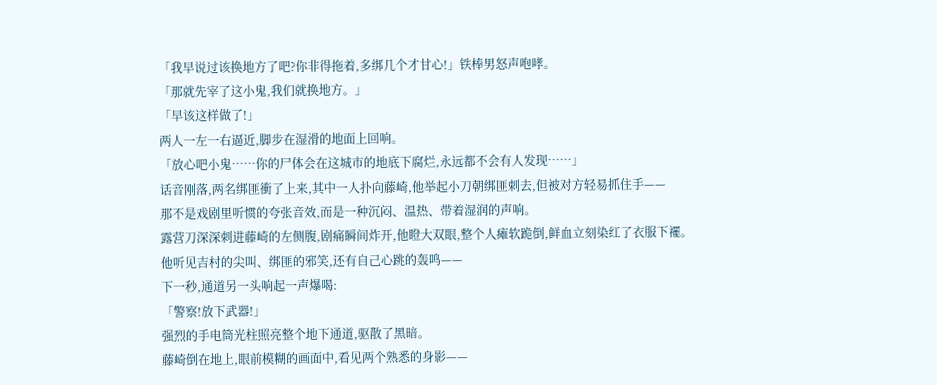「我早说过该换地方了吧?你非得拖着,多绑几个才甘心!」铁棒男怒声咆哮。
「那就先宰了这小鬼,我们就换地方。」
「早该这样做了!」
两人一左一右逼近,脚步在湿滑的地面上回响。
「放心吧小鬼……你的尸体会在这城市的地底下腐烂,永远都不会有人发现……」
话音刚落,两名绑匪衝了上来,其中一人扑向藤崎,他举起小刀朝绑匪刺去,但被对方轻易抓住手——
那不是戏剧里听惯的夸张音效,而是一种沉闷、温热、带着湿润的声响。
露营刀深深刺进藤崎的左侧腹,剧痛瞬间炸开,他瞪大双眼,整个人瘫软跪倒,鲜血立刻染红了衣服下襬。
他听见吉村的尖叫、绑匪的邪笑,还有自己心跳的轰鸣——
下一秒,通道另一头响起一声爆喝:
「警察!放下武器!」
强烈的手电筒光柱照亮整个地下通道,驱散了黑暗。
藤崎倒在地上,眼前模糊的画面中,看见两个熟悉的身影——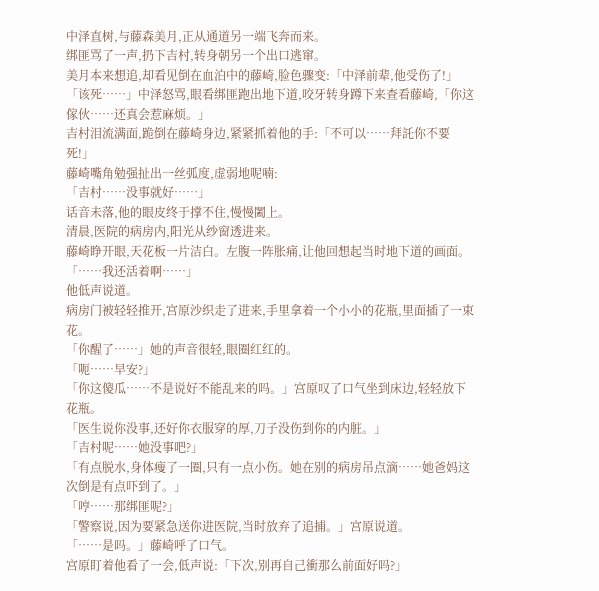中泽直树,与藤森美月,正从通道另一端飞奔而来。
绑匪骂了一声,扔下吉村,转身朝另一个出口逃窜。
美月本来想追,却看见倒在血泊中的藤崎,脸色骤变:「中泽前辈,他受伤了!」
「该死……」中泽怒骂,眼看绑匪跑出地下道,咬牙转身蹲下来查看藤崎,「你这傢伙……还真会惹麻烦。」
吉村泪流满面,跪倒在藤崎身边,紧紧抓着他的手:「不可以……拜託你不要死!」
藤崎嘴角勉强扯出一丝弧度,虚弱地呢喃:
「吉村……没事就好……」
话音未落,他的眼皮终于撑不住,慢慢闔上。
清晨,医院的病房内,阳光从纱窗透进来。
藤崎睁开眼,天花板一片洁白。左腹一阵胀痛,让他回想起当时地下道的画面。
「……我还活着啊……」
他低声说道。
病房门被轻轻推开,宫原沙织走了进来,手里拿着一个小小的花瓶,里面插了一束花。
「你醒了……」她的声音很轻,眼圈红红的。
「呃……早安?」
「你这傻瓜……不是说好不能乱来的吗。」宫原叹了口气坐到床边,轻轻放下花瓶。
「医生说你没事,还好你衣服穿的厚,刀子没伤到你的内脏。」
「吉村呢……她没事吧?」
「有点脱水,身体瘦了一圈,只有一点小伤。她在别的病房吊点滴……她爸妈这次倒是有点吓到了。」
「哼……那绑匪呢?」
「警察说,因为要紧急送你进医院,当时放弃了追捕。」宫原说道。
「……是吗。」藤崎呼了口气。
宫原盯着他看了一会,低声说:「下次,别再自己衝那么前面好吗?」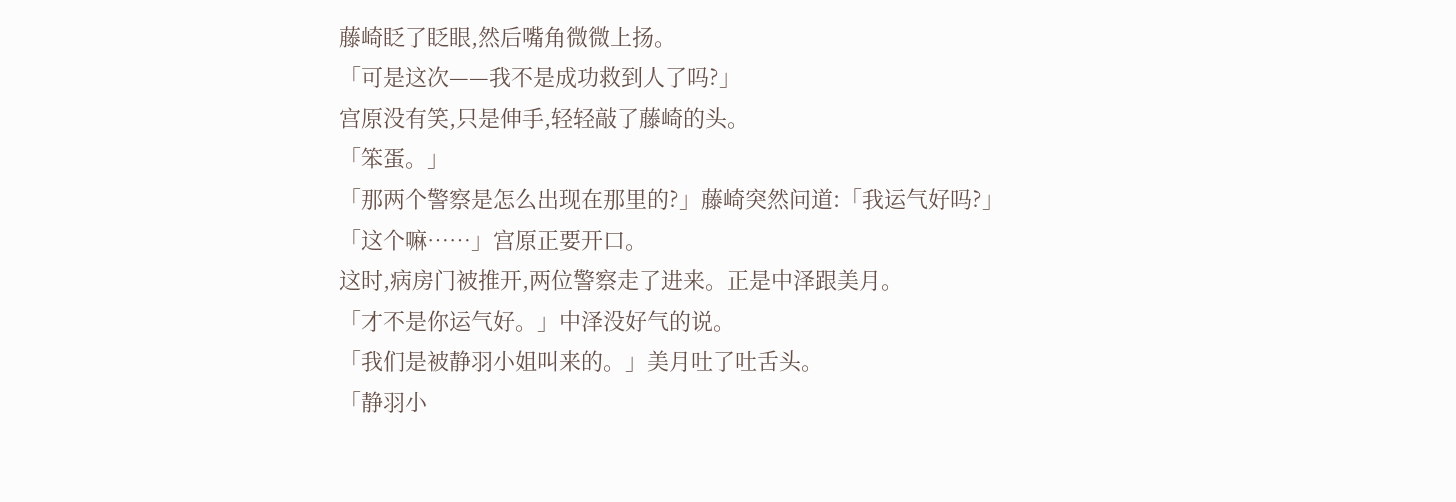藤崎眨了眨眼,然后嘴角微微上扬。
「可是这次——我不是成功救到人了吗?」
宫原没有笑,只是伸手,轻轻敲了藤崎的头。
「笨蛋。」
「那两个警察是怎么出现在那里的?」藤崎突然问道:「我运气好吗?」
「这个嘛……」宫原正要开口。
这时,病房门被推开,两位警察走了进来。正是中泽跟美月。
「才不是你运气好。」中泽没好气的说。
「我们是被静羽小姐叫来的。」美月吐了吐舌头。
「静羽小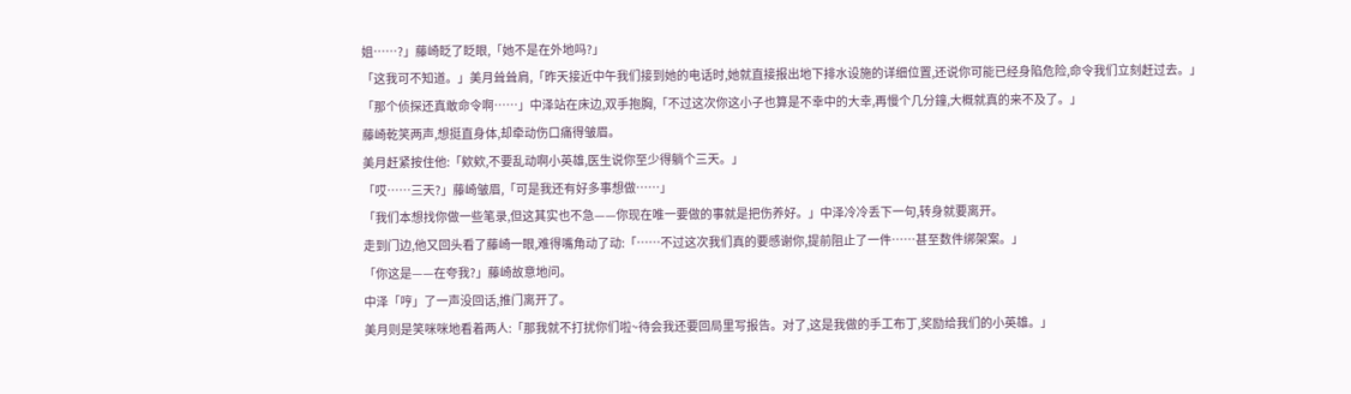姐……?」藤崎眨了眨眼,「她不是在外地吗?」
「这我可不知道。」美月耸耸肩,「昨天接近中午我们接到她的电话时,她就直接报出地下排水设施的详细位置,还说你可能已经身陷危险,命令我们立刻赶过去。」
「那个侦探还真敢命令啊……」中泽站在床边,双手抱胸,「不过这次你这小子也算是不幸中的大幸,再慢个几分鐘,大概就真的来不及了。」
藤崎乾笑两声,想挺直身体,却牵动伤口痛得皱眉。
美月赶紧按住他:「欸欸,不要乱动啊小英雄,医生说你至少得躺个三天。」
「哎……三天?」藤崎皱眉,「可是我还有好多事想做……」
「我们本想找你做一些笔录,但这其实也不急——你现在唯一要做的事就是把伤养好。」中泽冷冷丢下一句,转身就要离开。
走到门边,他又回头看了藤崎一眼,难得嘴角动了动:「……不过这次我们真的要感谢你,提前阻止了一件……甚至数件绑架案。」
「你这是——在夸我?」藤崎故意地问。
中泽「哼」了一声没回话,推门离开了。
美月则是笑咪咪地看着两人:「那我就不打扰你们啦~待会我还要回局里写报告。对了,这是我做的手工布丁,奖励给我们的小英雄。」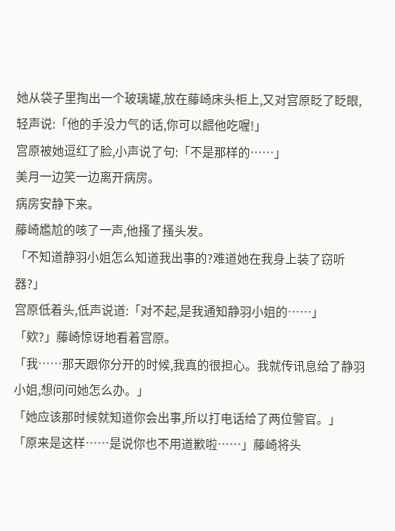她从袋子里掏出一个玻璃罐,放在藤崎床头柜上,又对宫原眨了眨眼,轻声说:「他的手没力气的话,你可以餵他吃喔!」
宫原被她逗红了脸,小声说了句:「不是那样的……」
美月一边笑一边离开病房。
病房安静下来。
藤崎尷尬的咳了一声,他搔了搔头发。
「不知道静羽小姐怎么知道我出事的?难道她在我身上装了窃听器?」
宫原低着头,低声说道:「对不起,是我通知静羽小姐的……」
「欸?」藤崎惊讶地看着宫原。
「我……那天跟你分开的时候,我真的很担心。我就传讯息给了静羽小姐,想问问她怎么办。」
「她应该那时候就知道你会出事,所以打电话给了两位警官。」
「原来是这样……是说你也不用道歉啦……」藤崎将头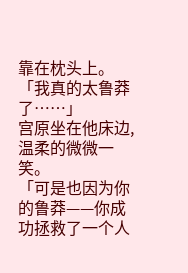靠在枕头上。
「我真的太鲁莽了……」
宫原坐在他床边,温柔的微微一笑。
「可是也因为你的鲁莽——你成功拯救了一个人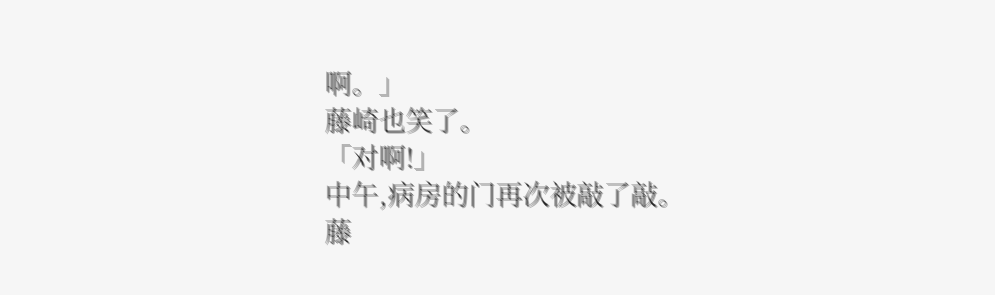啊。」
藤崎也笑了。
「对啊!」
中午,病房的门再次被敲了敲。
藤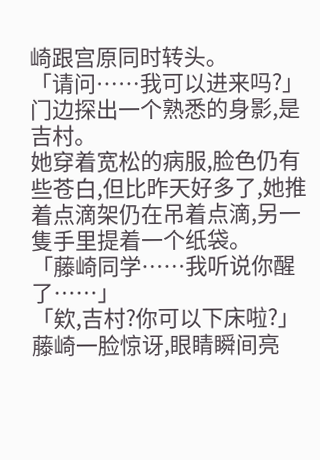崎跟宫原同时转头。
「请问……我可以进来吗?」
门边探出一个熟悉的身影,是吉村。
她穿着宽松的病服,脸色仍有些苍白,但比昨天好多了,她推着点滴架仍在吊着点滴,另一隻手里提着一个纸袋。
「藤崎同学……我听说你醒了……」
「欸,吉村?你可以下床啦?」藤崎一脸惊讶,眼睛瞬间亮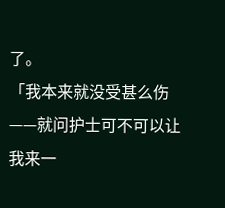了。
「我本来就没受甚么伤——就问护士可不可以让我来一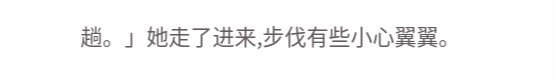趟。」她走了进来,步伐有些小心翼翼。